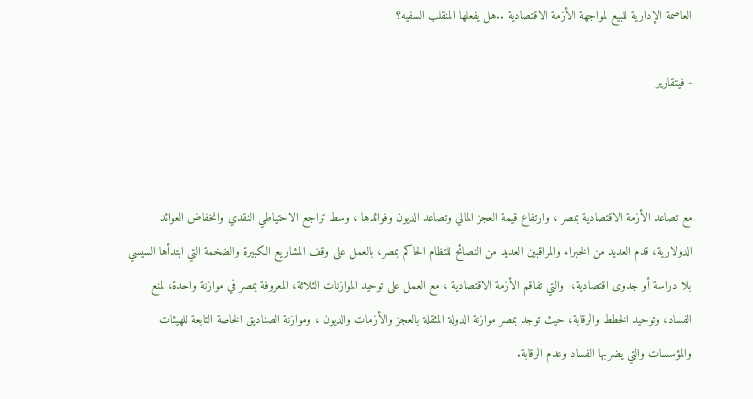العاصمة الإدارية للبيع لمواجهة الأزمة الاقتصادية ..هل يفعلها المنقلب السفيه؟

- فيتقارير



مع تصاعد الأزمة الاقتصادية بمصر ، وارتفاع قيمة العجز المالي وتصاعد الديون وفوائدها ، وسط تراجع الاحتياطي النقدي وانخفاض العوائد الدولارية، قدم العديد من الخبراء والمراقبين العديد من النصائح للتظام الحاكم بمصر، بالعمل على وقف المشاريع الكبيرة والضخمة التي ابتدأها السيسي بلا دراسة أو جدوى اقتصادية،  والتي تفاقم الأزمة الاقتصادية ، مع العمل على توحيد الموازنات الثلاثة، المعروفة بمصر في موازنة واحدة، لمنع الفساد، وتوحيد الخطط والرقابة، حيث توجد بمصر موازنة الدولة المثقلة بالعجز والأزمات والديون ، وموازنة الصناديق الخاصة التابعة للهيئات والمؤسسات والتي يضربها الفساد وعدم الرقابة.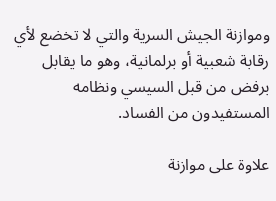وموازنة الجيش السرية والتي لا تخضع لأي رقابة شعبية أو برلمانية، وهو ما يقابل برفض من قبل السيسي ونظامه المستفيدون من الفساد.

علاوة على موازنة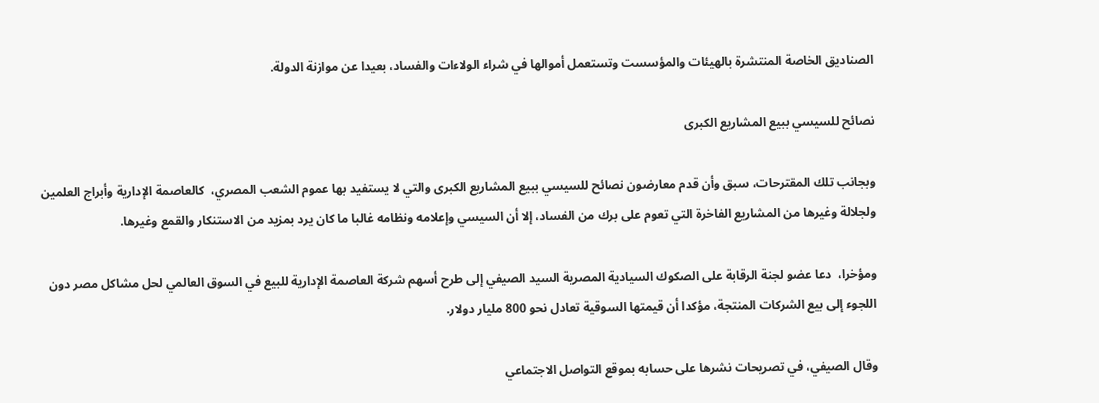الصناديق الخاصة المنتشرة بالهيئات والمؤسست وتستعمل أموالها في شراء الولاءات والفساد، بعيدا عن موازنة الدولة.

نصائح للسيسي ببيع المشاريع الكبرى

وبجانب تلك المقترحات، سبق وأن قدم معارضون نصائح للسيسي ببيع المشاريع الكبرى والتي لا يستفيد بها عموم الشعب المصري،  كالعاصمة الإدارية وأبراج العلمين ولجلالة وغيرها من المشاريع الفاخرة التي تعوم على برك من الفساد، إلا أن السيسي وإعلامه ونظامه غالبا ما كان يرد بمزيد من الاستنكار والقمع وغيرها.

ومؤخرا،  دعا عضو لجنة الرقابة على الصكوك السيادية المصرية السيد الصيفي إلى طرح أسهم شركة العاصمة الإدارية للبيع في السوق العالمي لحل مشاكل مصر دون اللجوء إلى بيع الشركات المنتجة، مؤكدا أن قيمتها السوقية تعادل نحو 800 مليار دولار.

وقال الصيفي، في تصريحات نشرها على حسابه بموقع التواصل الاجتماعي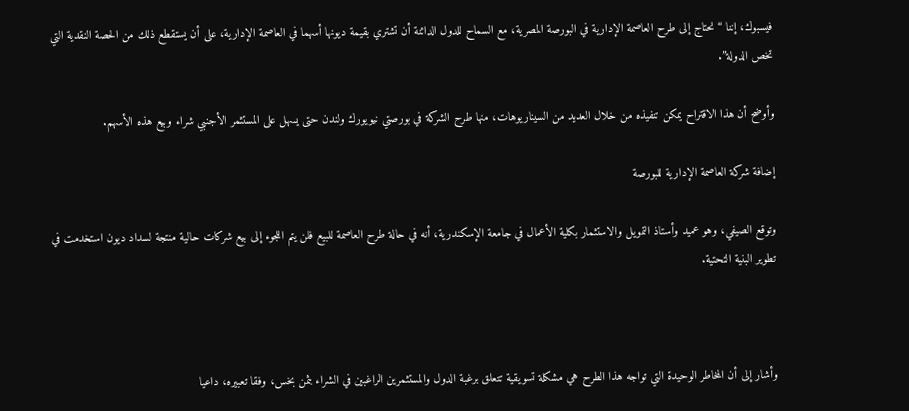فيسبوك، إننا “نحتاج إلى طرح العاصمة الإدارية في البورصة المصرية، مع السماح للدول الدائنة أن تشتري بقيمة ديونها أسهما في العاصمة الإدارية، على أن يستقطع ذلك من الحصة النقدية التي تخص الدولة”.

وأوضح أن هذا الاقتراح يمكن تنفيذه من خلال العديد من السيناريوهات، منها طرح الشركة في بورصتي نيويورك ولندن حتى يسهل على المستثمر الأجنبي شراء وبيع هذه الأسهم.

إضافة شركة العاصمة الإدارية للبورصة

وتوقع الصيفي، وهو عميد وأستاذ التمويل والاستثمار بكلية الأعمال في جامعة الإسكندرية، أنه في حالة طرح العاصمة للبيع فلن يتم اللجوء إلى بيع شركات حالية منتجة لسداد ديون استخدمت في تطوير البنية التحتية.



وأشار إلى أن المخاطر الوحيدة التي تواجه هذا الطرح هي مشكلة تسويقية تتعلق برغبة الدول والمستثمرين الراغبين في الشراء بثمن بخس، وفقا تعبيره، داعيا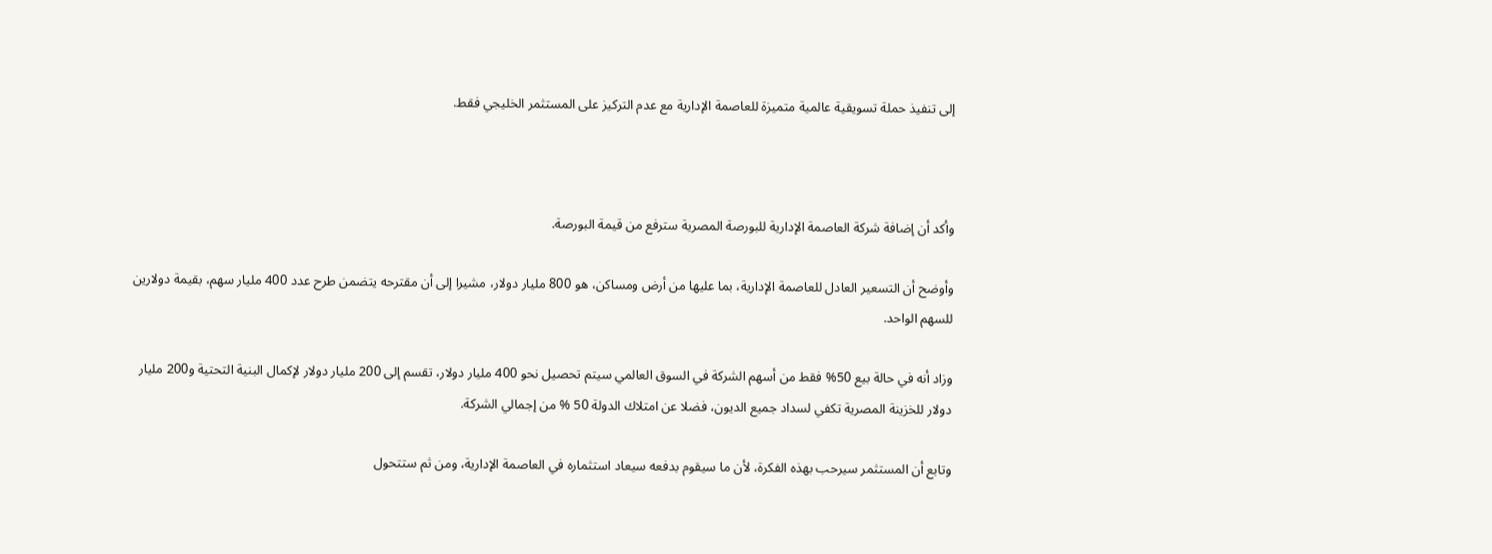إلى تنفيذ حملة تسويقية عالمية متميزة للعاصمة الإدارية مع عدم التركيز على المستثمر الخليجي فقط.



وأكد أن إضافة شركة العاصمة الإدارية للبورصة المصرية سترفع من قيمة البورصة.

وأوضح أن التسعير العادل للعاصمة الإدارية، بما عليها من أرض ومساكن، هو 800 مليار دولار، مشيرا إلى أن مقترحه يتضمن طرح عدد 400 مليار سهم، بقيمة دولارين للسهم الواحد.

وزاد أنه في حالة بيع 50% فقط من أسهم الشركة في السوق العالمي سيتم تحصيل نحو 400 مليار دولار، تقسم إلى 200 مليار دولار لإكمال البنية التحتية و200 مليار دولار للخزينة المصرية تكفي لسداد جميع الديون، فضلا عن امتلاك الدولة 50 % من إجمالي الشركة.

وتابع أن المستثمر سيرحب بهذه الفكرة، لأن ما سيقوم بدفعه سيعاد استثماره في العاصمة الإدارية، ومن ثم ستتحول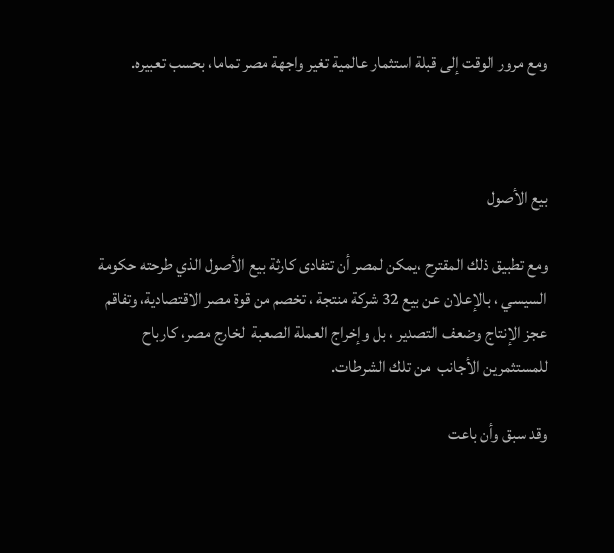ومع مرور الوقت إلى قبلة استثمار عالمية تغير واجهة مصر تماما، بحسب تعبيره.



بيع الأصول

ومع تطبيق ذلك المقترح ،يمكن لمصر أن تتفادى كارثة بيع الأصول الذي طرحته حكومة السيسي ، بالإعلان عن بيع 32 شركة منتجة ، تخصم من قوة مصر الاقتصادية، وتفاقم عجز الإنتاج وضعف التصدير ، بل وإخراج العملة الصعبة  لخارج مصر، كارباح للمستثمرين الأجانب  من تلك الشرطات.

وقد سبق وأن باعت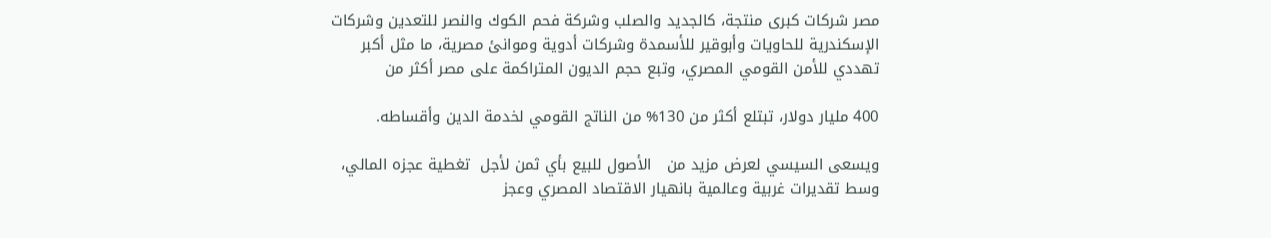مصر شركات كبرى منتجة، كالجديد والصلب وشركة فحم الكوك والنصر للتعدين وشركات الإسكندرية للحاويات وأبوقير للأسمدة وشركات أدوية وموانئ مصرية، ما مثل أكبر تهددي للأمن القومي المصري، وتبع حجم الديون المتراكمة على مصر أكثر من

400 مليار دولار، تبتلع أكثر من 130% من الناتج القومي لخدمة الدين وأقساطه.

ويسعى السيسي لعرض مزيد من   الأصول للبيع بأي ثمن لأجل  تغطية عجزه المالي، وسط تقديرات غربية وعالمية بانهيار الاقتصاد المصري وعجز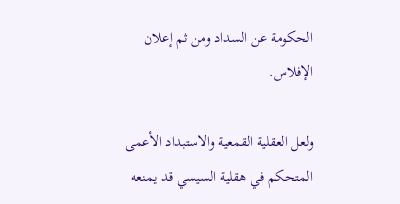الحكومة عن السداد ومن ثم إعلان الإفلاس.

ولعل العقلية القمعية والاستبداد الأعمى المتحكم في هقلية السيسي قد يمنعه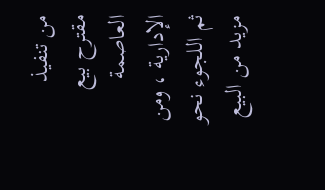من تنفيذ مقترح بيع العاصمة الإدارية ، ومن ثم اللجوء نحو مزيد من البيع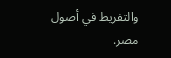والتفريط في أصول مصر.